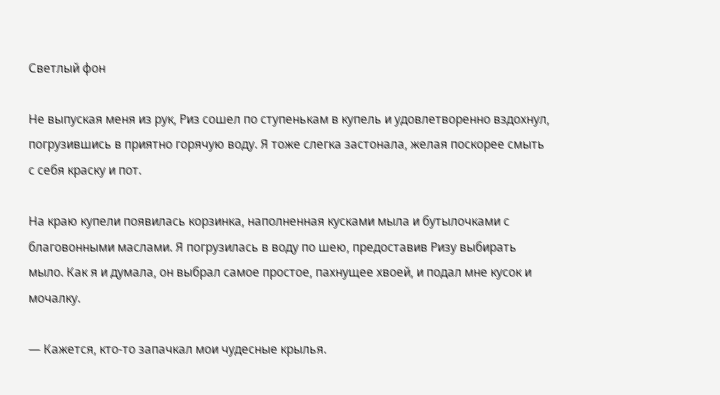Светлый фон

Не выпуская меня из рук, Риз сошел по ступенькам в купель и удовлетворенно вздохнул, погрузившись в приятно горячую воду. Я тоже слегка застонала, желая поскорее смыть с себя краску и пот.

На краю купели появилась корзинка, наполненная кусками мыла и бутылочками с благовонными маслами. Я погрузилась в воду по шею, предоставив Ризу выбирать мыло. Как я и думала, он выбрал самое простое, пахнущее хвоей, и подал мне кусок и мочалку.

— Кажется, кто-то запачкал мои чудесные крылья.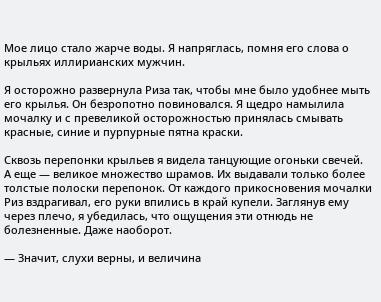Мое лицо стало жарче воды. Я напряглась, помня его слова о крыльях иллирианских мужчин.

Я осторожно развернула Риза так, чтобы мне было удобнее мыть его крылья. Он безропотно повиновался. Я щедро намылила мочалку и с превеликой осторожностью принялась смывать красные, синие и пурпурные пятна краски.

Сквозь перепонки крыльев я видела танцующие огоньки свечей. А еще — великое множество шрамов. Их выдавали только более толстые полоски перепонок. От каждого прикосновения мочалки Риз вздрагивал, его руки впились в край купели. Заглянув ему через плечо, я убедилась, что ощущения эти отнюдь не болезненные. Даже наоборот.

— Значит, слухи верны, и величина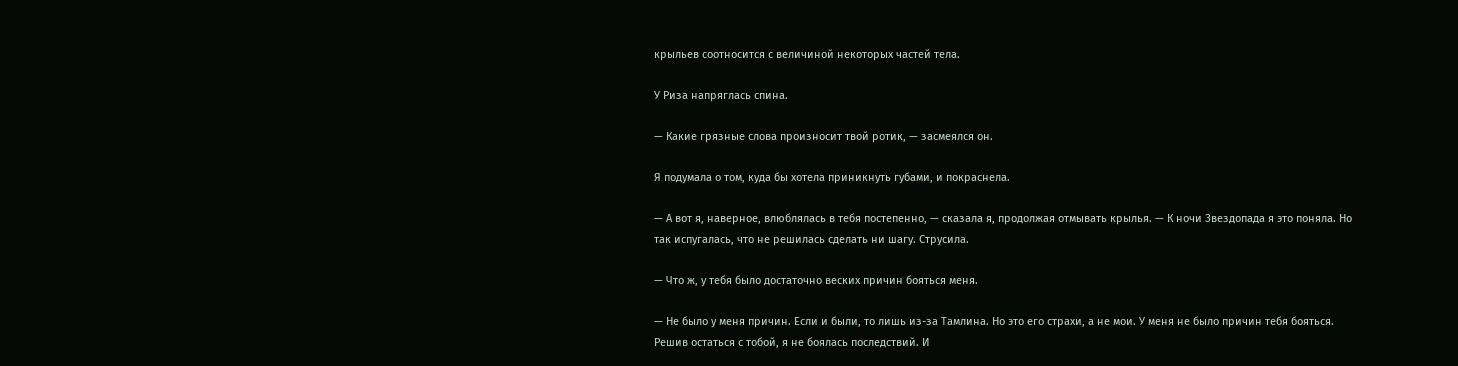крыльев соотносится с величиной некоторых частей тела.

У Риза напряглась спина.

— Какие грязные слова произносит твой ротик, — засмеялся он.

Я подумала о том, куда бы хотела приникнуть губами, и покраснела.

— А вот я, наверное, влюблялась в тебя постепенно, — сказала я, продолжая отмывать крылья. — К ночи Звездопада я это поняла. Но так испугалась, что не решилась сделать ни шагу. Струсила.

— Что ж, у тебя было достаточно веских причин бояться меня.

— Не было у меня причин. Если и были, то лишь из-за Тамлина. Но это его страхи, а не мои. У меня не было причин тебя бояться. Решив остаться с тобой, я не боялась последствий. И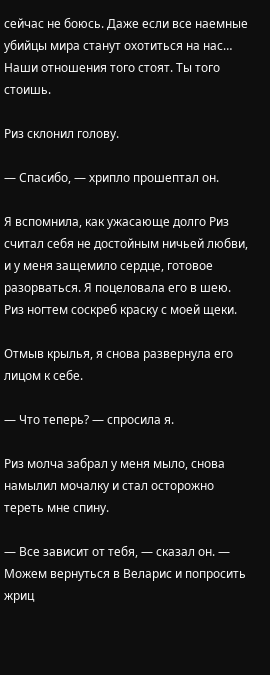сейчас не боюсь. Даже если все наемные убийцы мира станут охотиться на нас… Наши отношения того стоят. Ты того стоишь.

Риз склонил голову.

— Спасибо, — хрипло прошептал он.

Я вспомнила, как ужасающе долго Риз считал себя не достойным ничьей любви, и у меня защемило сердце, готовое разорваться. Я поцеловала его в шею. Риз ногтем соскреб краску с моей щеки.

Отмыв крылья, я снова развернула его лицом к себе.

— Что теперь? — спросила я.

Риз молча забрал у меня мыло, снова намылил мочалку и стал осторожно тереть мне спину.

— Все зависит от тебя, — сказал он. — Можем вернуться в Веларис и попросить жриц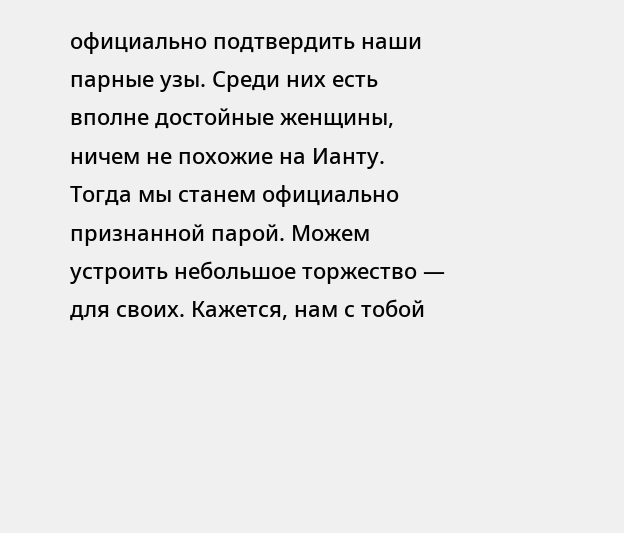официально подтвердить наши парные узы. Среди них есть вполне достойные женщины, ничем не похожие на Ианту. Тогда мы станем официально признанной парой. Можем устроить небольшое торжество — для своих. Кажется, нам с тобой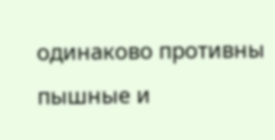одинаково противны пышные и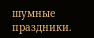шумные праздники.